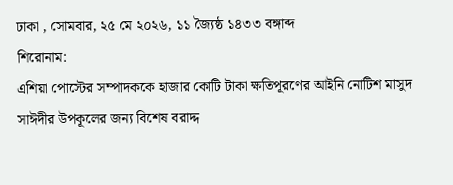ঢাকা , সোমবার, ২৫ মে ২০২৬, ১১ জ্যৈষ্ঠ ১৪৩৩ বঙ্গাব্দ
শিরোনাম:
এশিয়া পোস্টের সম্পাদককে হাজার কোটি টাকা ক্ষতিপূরণের আইনি নোটিশ মাসুদ সাঈদীর উপকূলের জন্য বিশেষ বরাদ্দ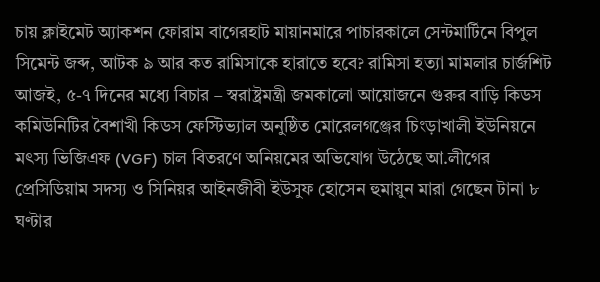চায় ক্লাইমেট অ্যাকশন ফোরাম বাগেরহাট মায়ানমারে পাচারকালে সেন্টমার্টিনে বিপুল সিমেন্ট জব্দ, আটক ৯ আর কত রামিসাকে হারাতে হবে? রামিসা হত্যা মামলার চার্জশিট আজই, ৫-৭ দিনের মধ্যে বিচার – স্বরাষ্ট্রমন্ত্রী জমকালো আয়োজনে গুরুর বাড়ি কিডস কমিউনিটির বৈশাখী কিডস ফেস্টিভ্যাল অনুষ্ঠিত মোরেলগঞ্জের চিংড়াখালী ইউনিয়নে মৎস্য ভিজিএফ (VGF) চাল বিতরণে অনিয়মের অভিযোগ উঠেছে আ.লীগের প্রেসিডিয়াম সদস্য ও সিনিয়র আইনজীবী ইউসুফ হোসেন হুমায়ুন মারা গেছেন টানা ৮ ঘণ্টার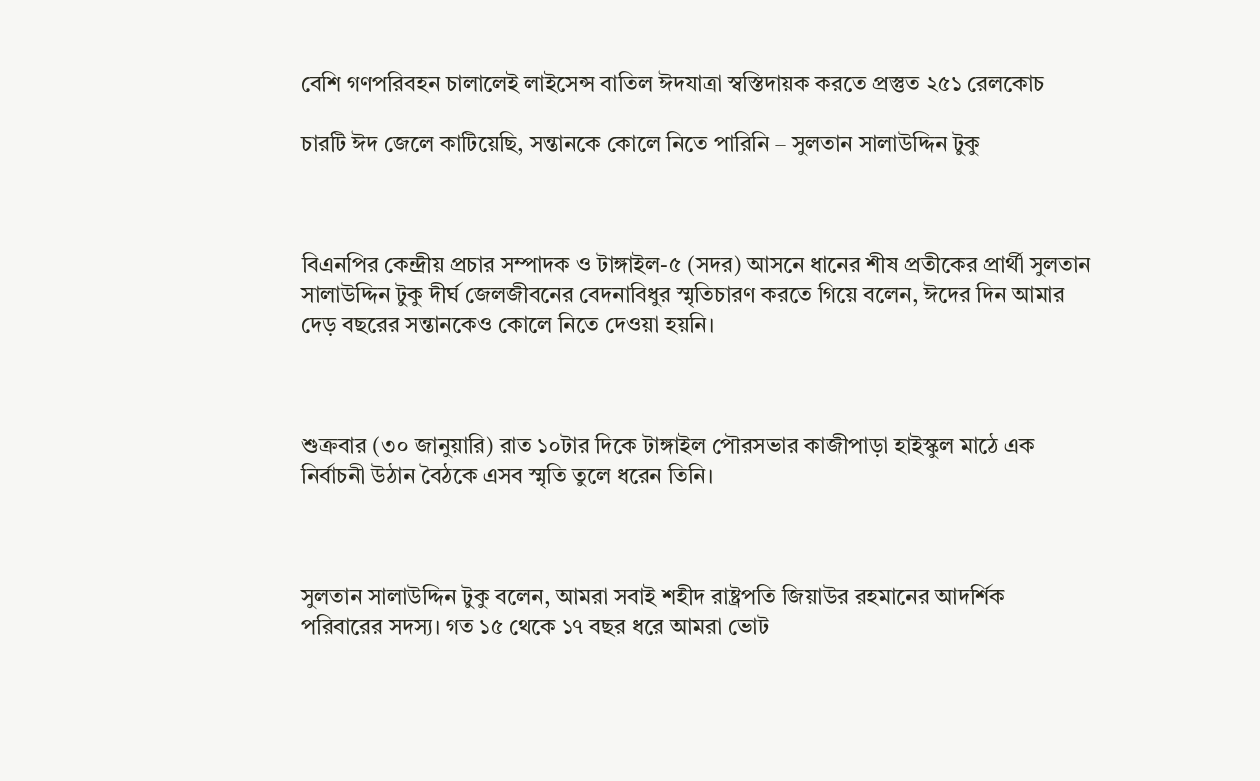বেশি গণপরিবহন চালালেই লাইসেন্স বাতিল ঈদযাত্রা স্বস্তিদায়ক করতে প্রস্তুত ২৫১ রেলকোচ

চারটি ঈদ জেলে কাটিয়েছি, সন্তানকে কোলে নিতে পারিনি – সুলতান সালাউদ্দিন টুকু



বিএনপির কেন্দ্রীয় প্রচার সম্পাদক ও টাঙ্গাইল-৫ (সদর) আসনে ধানের শীষ প্রতীকের প্রার্থী সুলতান সালাউদ্দিন টুকু দীর্ঘ জেলজীবনের বেদনাবিধুর স্মৃতিচারণ করতে গিয়ে বলেন, ঈদের দিন আমার দেড় বছরের সন্তানকেও কোলে নিতে দেওয়া হয়নি।



শুক্রবার (৩০ জানুয়ারি) রাত ১০টার দিকে টাঙ্গাইল পৌরসভার কাজীপাড়া হাইস্কুল মাঠে এক নির্বাচনী উঠান বৈঠকে এসব স্মৃতি তুলে ধরেন তিনি।



সুলতান সালাউদ্দিন টুকু বলেন, আমরা সবাই শহীদ রাষ্ট্রপতি জিয়াউর রহমানের আদর্শিক পরিবারের সদস্য। গত ১৫ থেকে ১৭ বছর ধরে আমরা ভোট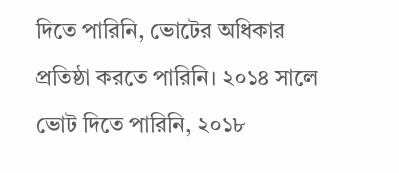দিতে পারিনি, ভোটের অধিকার প্রতিষ্ঠা করতে পারিনি। ২০১৪ সালে ভোট দিতে পারিনি, ২০১৮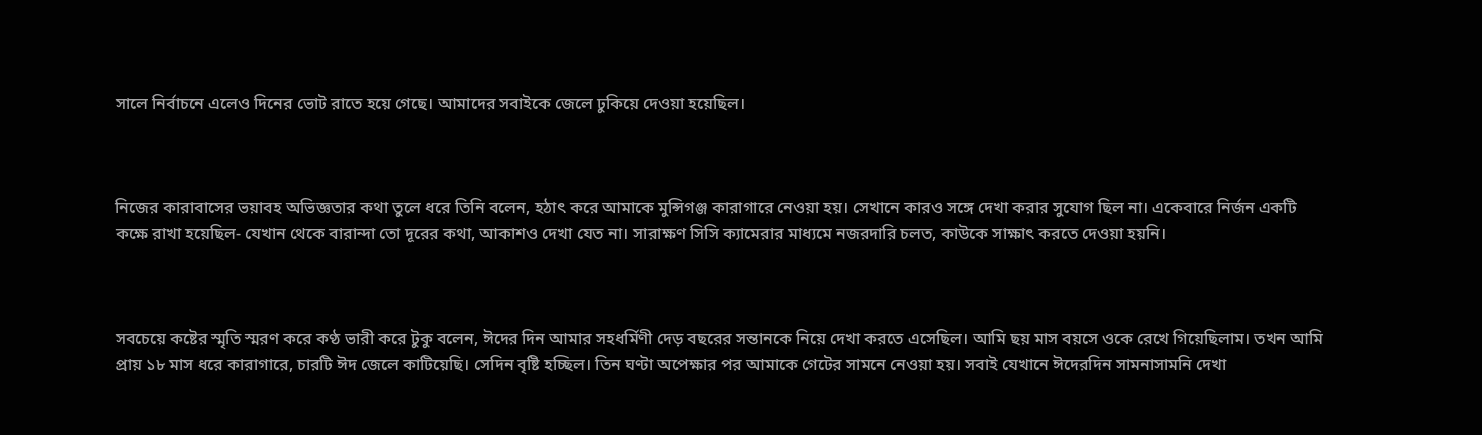সালে নির্বাচনে এলেও দিনের ভোট রাতে হয়ে গেছে। আমাদের সবাইকে জেলে ঢুকিয়ে দেওয়া হয়েছিল।



নিজের কারাবাসের ভয়াবহ অভিজ্ঞতার কথা তুলে ধরে তিনি বলেন, হঠাৎ করে আমাকে মুন্সিগঞ্জ কারাগারে নেওয়া হয়। সেখানে কারও সঙ্গে দেখা করার সুযোগ ছিল না। একেবারে নির্জন একটি কক্ষে রাখা হয়েছিল- যেখান থেকে বারান্দা তো দূরের কথা, আকাশও দেখা যেত না। সারাক্ষণ সিসি ক্যামেরার মাধ্যমে নজরদারি চলত, কাউকে সাক্ষাৎ করতে দেওয়া হয়নি।



সবচেয়ে কষ্টের স্মৃতি স্মরণ করে কণ্ঠ ভারী করে টুকু বলেন, ঈদের দিন আমার সহধর্মিণী দেড় বছরের সন্তানকে নিয়ে দেখা করতে এসেছিল। আমি ছয় মাস বয়সে ওকে রেখে গিয়েছিলাম। তখন আমি প্রায় ১৮ মাস ধরে কারাগারে, চারটি ঈদ জেলে কাটিয়েছি। সেদিন বৃষ্টি হচ্ছিল। তিন ঘণ্টা অপেক্ষার পর আমাকে গেটের সামনে নেওয়া হয়। সবাই যেখানে ঈদেরদিন সামনাসামনি দেখা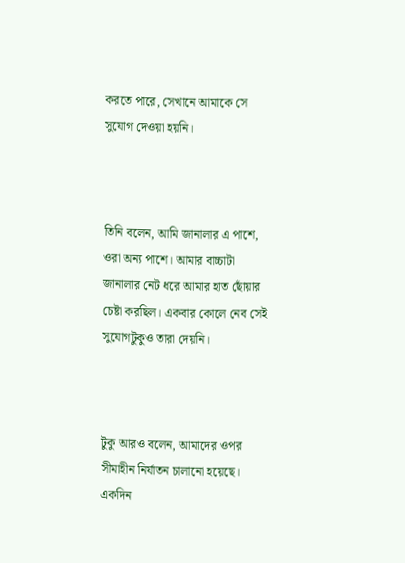করতে পারে, সেখানে আমাকে সে সুযোগ দেওয়া হয়নি।



তিনি বলেন, আমি জানালার এ পাশে, ওরা অন্য পাশে। আমার বাচ্চাটা জানালার নেট ধরে আমার হাত ছোঁয়ার চেষ্টা করছিল। একবার কোলে নেব সেই সুযোগটুকুও তারা দেয়নি।



টুকু আরও বলেন, আমাদের ওপর সীমাহীন নির্যাতন চালানো হয়েছে। একদিন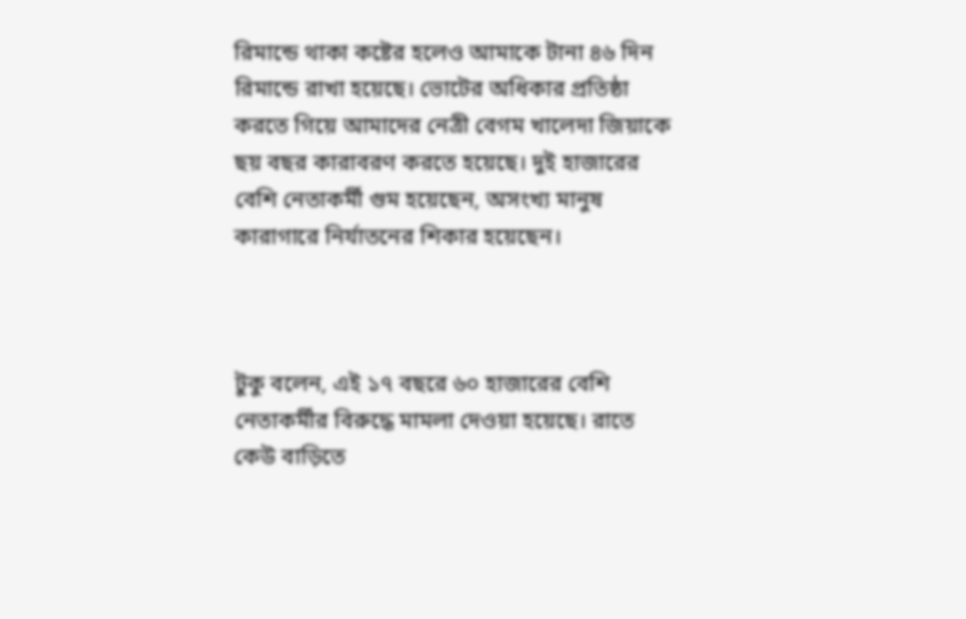রিমান্ডে থাকা কষ্টের হলেও আমাকে টানা ৪৬ দিন রিমান্ডে রাখা হয়েছে। ভোটের অধিকার প্রতিষ্ঠা করতে গিয়ে আমাদের নেত্রী বেগম খালেদা জিয়াকে ছয় বছর কারাবরণ করতে হয়েছে। দুই হাজারের বেশি নেতাকর্মী গুম হয়েছেন, অসংখ্য মানুষ কারাগারে নির্যাতনের শিকার হয়েছেন।



টুকু বলেন, এই ১৭ বছরে ৬০ হাজারের বেশি নেতাকর্মীর বিরুদ্ধে মামলা দেওয়া হয়েছে। রাতে কেউ বাড়িতে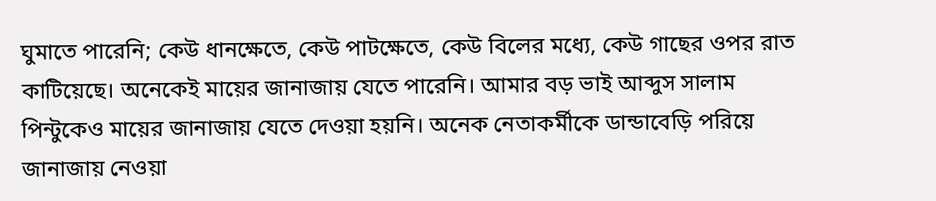ঘুমাতে পারেনি; কেউ ধানক্ষেতে, কেউ পাটক্ষেতে, কেউ বিলের মধ্যে, কেউ গাছের ওপর রাত কাটিয়েছে। অনেকেই মায়ের জানাজায় যেতে পারেনি। আমার বড় ভাই আব্দুস সালাম পিন্টুকেও মায়ের জানাজায় যেতে দেওয়া হয়নি। অনেক নেতাকর্মীকে ডান্ডাবেড়ি পরিয়ে জানাজায় নেওয়া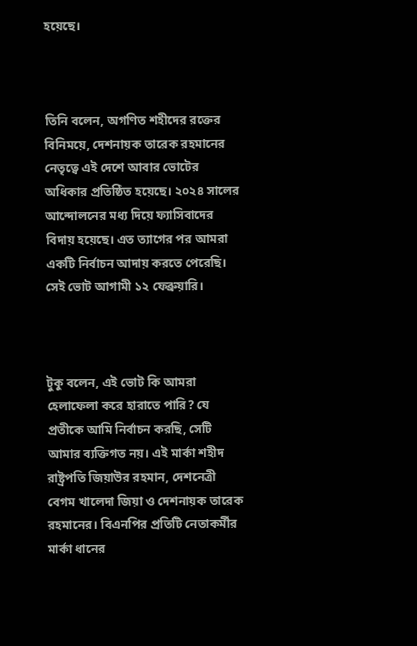হয়েছে।



তিনি বলেন, অগণিত শহীদের রক্তের বিনিময়ে, দেশনায়ক তারেক রহমানের নেতৃত্বে এই দেশে আবার ভোটের অধিকার প্রতিষ্ঠিত হয়েছে। ২০২৪ সালের আন্দোলনের মধ্য দিয়ে ফ্যাসিবাদের বিদায় হয়েছে। এত ত্যাগের পর আমরা একটি নির্বাচন আদায় করতে পেরেছি। সেই ভোট আগামী ১২ ফেব্রুয়ারি।



টুকু বলেন, এই ভোট কি আমরা হেলাফেলা করে হারাতে পারি? যে প্রতীকে আমি নির্বাচন করছি, সেটি আমার ব্যক্তিগত নয়। এই মার্কা শহীদ রাষ্ট্রপতি জিয়াউর রহমান, দেশনেত্রী বেগম খালেদা জিয়া ও দেশনায়ক তারেক রহমানের। বিএনপির প্রতিটি নেতাকর্মীর মার্কা ধানের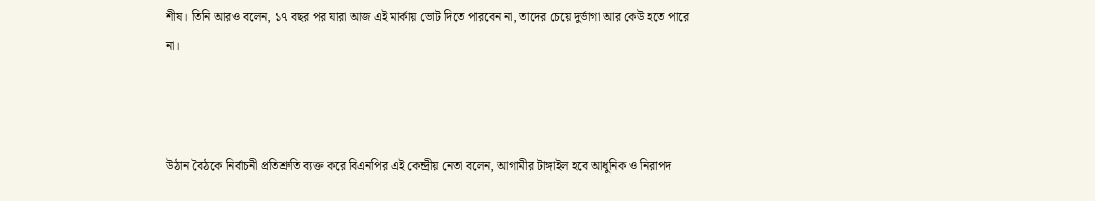শীষ। তিনি আরও বলেন, ১৭ বছর পর যারা আজ এই মার্কায় ভোট দিতে পারবেন না, তাদের চেয়ে দুর্ভাগা আর কেউ হতে পারে না।



উঠান বৈঠকে নির্বাচনী প্রতিশ্রুতি ব্যক্ত করে বিএনপির এই কেন্দ্রীয় নেতা বলেন, আগামীর টাঙ্গাইল হবে আধুনিক ও নিরাপদ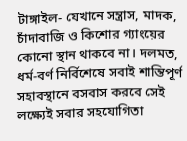টাঙ্গাইল- যেখানে সন্ত্রাস, মাদক, চাঁদাবাজি ও কিশোর গ্যাংয়ের কোনো স্থান থাকবে না। দলমত, ধর্ম-বর্ণ নির্বিশেষে সবাই শান্তিপূর্ণ সহাবস্থানে বসবাস করবে সেই লক্ষ্যেই সবার সহযোগিতা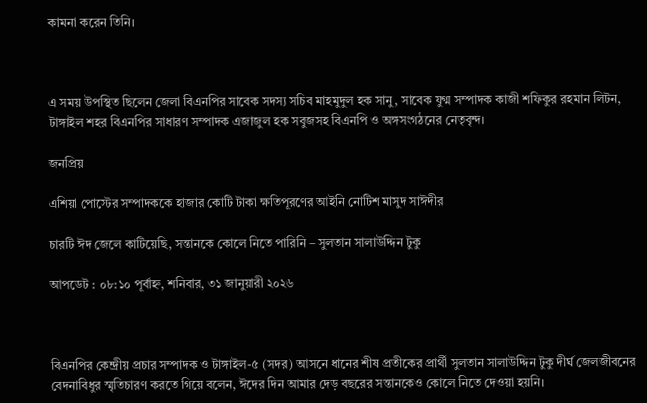কামনা করেন তিনি।



এ সময় উপস্থিত ছিলেন জেলা বিএনপির সাবেক সদস্য সচিব মাহমুদুল হক সানু, সাবেক যুগ্ম সম্পাদক কাজী শফিকুর রহমান লিটন, টাঙ্গাইল শহর বিএনপির সাধারণ সম্পাদক এজাজুল হক সবুজসহ বিএনপি ও অঙ্গসংগঠনের নেতৃবৃন্দ।

জনপ্রিয়

এশিয়া পোস্টের সম্পাদককে হাজার কোটি টাকা ক্ষতিপূরণের আইনি নোটিশ মাসুদ সাঈদীর

চারটি ঈদ জেলে কাটিয়েছি, সন্তানকে কোলে নিতে পারিনি – সুলতান সালাউদ্দিন টুকু

আপডেট : ০৮:১০ পূর্বাহ্ন, শনিবার, ৩১ জানুয়ারী ২০২৬



বিএনপির কেন্দ্রীয় প্রচার সম্পাদক ও টাঙ্গাইল-৫ (সদর) আসনে ধানের শীষ প্রতীকের প্রার্থী সুলতান সালাউদ্দিন টুকু দীর্ঘ জেলজীবনের বেদনাবিধুর স্মৃতিচারণ করতে গিয়ে বলেন, ঈদের দিন আমার দেড় বছরের সন্তানকেও কোলে নিতে দেওয়া হয়নি।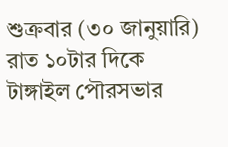শুক্রবার (৩০ জানুয়ারি) রাত ১০টার দিকে টাঙ্গাইল পৌরসভার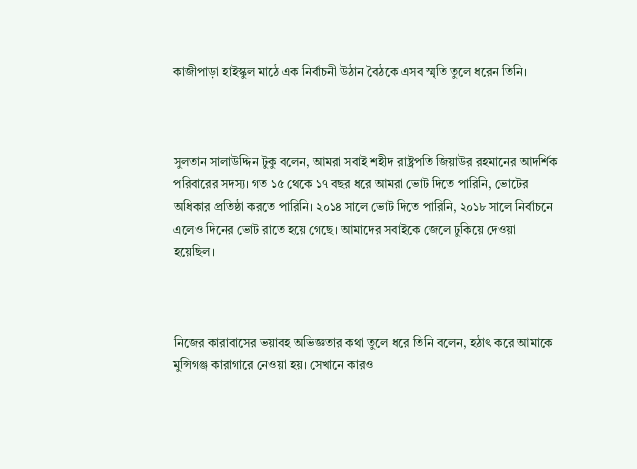কাজীপাড়া হাইস্কুল মাঠে এক নির্বাচনী উঠান বৈঠকে এসব স্মৃতি তুলে ধরেন তিনি।



সুলতান সালাউদ্দিন টুকু বলেন, আমরা সবাই শহীদ রাষ্ট্রপতি জিয়াউর রহমানের আদর্শিক পরিবারের সদস্য। গত ১৫ থেকে ১৭ বছর ধরে আমরা ভোট দিতে পারিনি, ভোটের অধিকার প্রতিষ্ঠা করতে পারিনি। ২০১৪ সালে ভোট দিতে পারিনি, ২০১৮ সালে নির্বাচনে এলেও দিনের ভোট রাতে হয়ে গেছে। আমাদের সবাইকে জেলে ঢুকিয়ে দেওয়া হয়েছিল।



নিজের কারাবাসের ভয়াবহ অভিজ্ঞতার কথা তুলে ধরে তিনি বলেন, হঠাৎ করে আমাকে মুন্সিগঞ্জ কারাগারে নেওয়া হয়। সেখানে কারও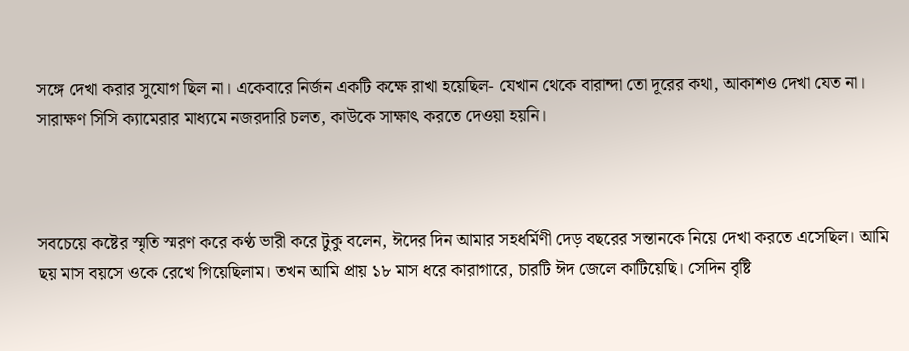সঙ্গে দেখা করার সুযোগ ছিল না। একেবারে নির্জন একটি কক্ষে রাখা হয়েছিল- যেখান থেকে বারান্দা তো দূরের কথা, আকাশও দেখা যেত না। সারাক্ষণ সিসি ক্যামেরার মাধ্যমে নজরদারি চলত, কাউকে সাক্ষাৎ করতে দেওয়া হয়নি।



সবচেয়ে কষ্টের স্মৃতি স্মরণ করে কণ্ঠ ভারী করে টুকু বলেন, ঈদের দিন আমার সহধর্মিণী দেড় বছরের সন্তানকে নিয়ে দেখা করতে এসেছিল। আমি ছয় মাস বয়সে ওকে রেখে গিয়েছিলাম। তখন আমি প্রায় ১৮ মাস ধরে কারাগারে, চারটি ঈদ জেলে কাটিয়েছি। সেদিন বৃষ্টি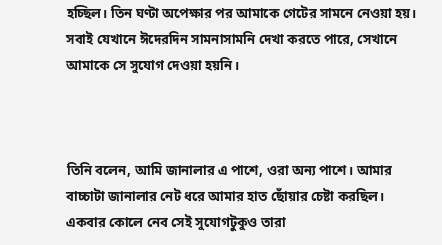হচ্ছিল। তিন ঘণ্টা অপেক্ষার পর আমাকে গেটের সামনে নেওয়া হয়। সবাই যেখানে ঈদেরদিন সামনাসামনি দেখা করতে পারে, সেখানে আমাকে সে সুযোগ দেওয়া হয়নি।



তিনি বলেন, আমি জানালার এ পাশে, ওরা অন্য পাশে। আমার বাচ্চাটা জানালার নেট ধরে আমার হাত ছোঁয়ার চেষ্টা করছিল। একবার কোলে নেব সেই সুযোগটুকুও তারা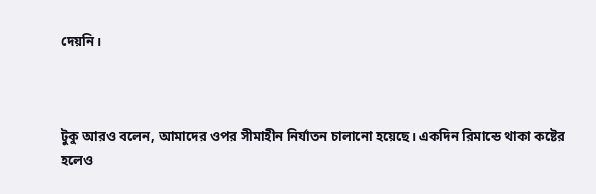দেয়নি।



টুকু আরও বলেন, আমাদের ওপর সীমাহীন নির্যাতন চালানো হয়েছে। একদিন রিমান্ডে থাকা কষ্টের হলেও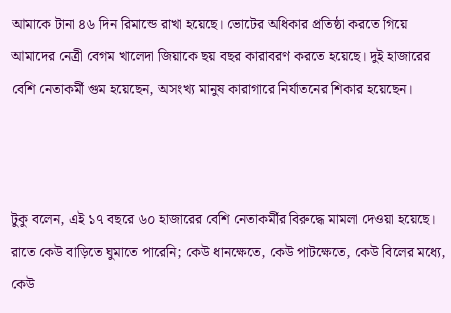আমাকে টানা ৪৬ দিন রিমান্ডে রাখা হয়েছে। ভোটের অধিকার প্রতিষ্ঠা করতে গিয়ে আমাদের নেত্রী বেগম খালেদা জিয়াকে ছয় বছর কারাবরণ করতে হয়েছে। দুই হাজারের বেশি নেতাকর্মী গুম হয়েছেন, অসংখ্য মানুষ কারাগারে নির্যাতনের শিকার হয়েছেন।



টুকু বলেন, এই ১৭ বছরে ৬০ হাজারের বেশি নেতাকর্মীর বিরুদ্ধে মামলা দেওয়া হয়েছে। রাতে কেউ বাড়িতে ঘুমাতে পারেনি; কেউ ধানক্ষেতে, কেউ পাটক্ষেতে, কেউ বিলের মধ্যে, কেউ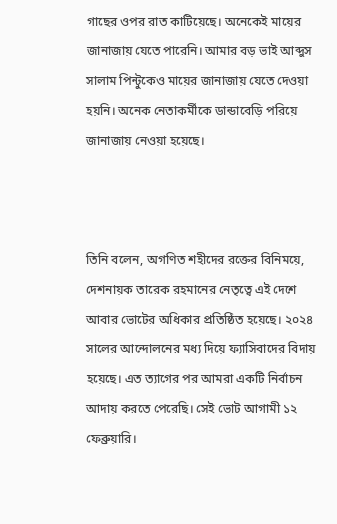গাছের ওপর রাত কাটিয়েছে। অনেকেই মায়ের জানাজায় যেতে পারেনি। আমার বড় ভাই আব্দুস সালাম পিন্টুকেও মায়ের জানাজায় যেতে দেওয়া হয়নি। অনেক নেতাকর্মীকে ডান্ডাবেড়ি পরিয়ে জানাজায় নেওয়া হয়েছে।



তিনি বলেন, অগণিত শহীদের রক্তের বিনিময়ে, দেশনায়ক তারেক রহমানের নেতৃত্বে এই দেশে আবার ভোটের অধিকার প্রতিষ্ঠিত হয়েছে। ২০২৪ সালের আন্দোলনের মধ্য দিয়ে ফ্যাসিবাদের বিদায় হয়েছে। এত ত্যাগের পর আমরা একটি নির্বাচন আদায় করতে পেরেছি। সেই ভোট আগামী ১২ ফেব্রুয়ারি।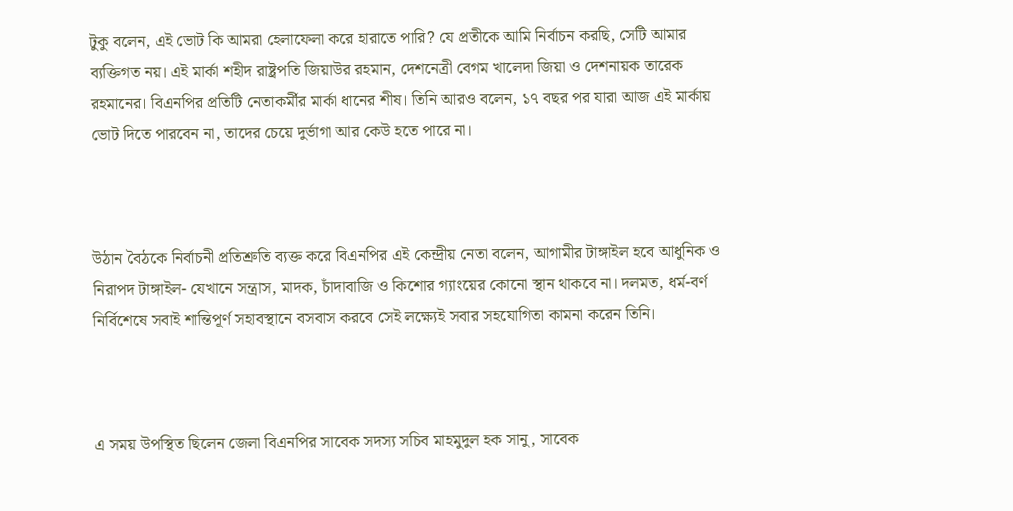টুকু বলেন, এই ভোট কি আমরা হেলাফেলা করে হারাতে পারি? যে প্রতীকে আমি নির্বাচন করছি, সেটি আমার ব্যক্তিগত নয়। এই মার্কা শহীদ রাষ্ট্রপতি জিয়াউর রহমান, দেশনেত্রী বেগম খালেদা জিয়া ও দেশনায়ক তারেক রহমানের। বিএনপির প্রতিটি নেতাকর্মীর মার্কা ধানের শীষ। তিনি আরও বলেন, ১৭ বছর পর যারা আজ এই মার্কায় ভোট দিতে পারবেন না, তাদের চেয়ে দুর্ভাগা আর কেউ হতে পারে না।



উঠান বৈঠকে নির্বাচনী প্রতিশ্রুতি ব্যক্ত করে বিএনপির এই কেন্দ্রীয় নেতা বলেন, আগামীর টাঙ্গাইল হবে আধুনিক ও নিরাপদ টাঙ্গাইল- যেখানে সন্ত্রাস, মাদক, চাঁদাবাজি ও কিশোর গ্যাংয়ের কোনো স্থান থাকবে না। দলমত, ধর্ম-বর্ণ নির্বিশেষে সবাই শান্তিপূর্ণ সহাবস্থানে বসবাস করবে সেই লক্ষ্যেই সবার সহযোগিতা কামনা করেন তিনি।



এ সময় উপস্থিত ছিলেন জেলা বিএনপির সাবেক সদস্য সচিব মাহমুদুল হক সানু, সাবেক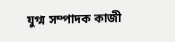যুগ্ম সম্পাদক কাজী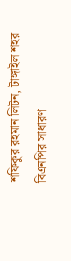শফিকুর রহমান লিটন, টাঙ্গাইল শহর বিএনপির সাধারণ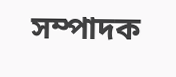সম্পাদক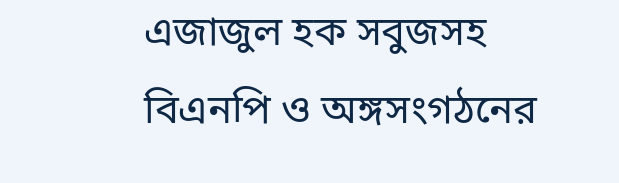এজাজুল হক সবুজসহ বিএনপি ও অঙ্গসংগঠনের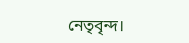নেতৃবৃন্দ।